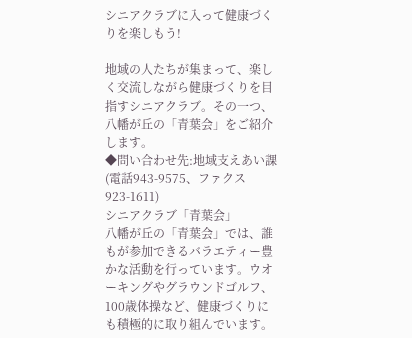シニアクラブに入って健康づくりを楽しもう!

地域の人たちが集まって、楽しく交流しながら健康づくりを目指すシニアクラブ。その一つ、八幡が丘の「青葉会」をご紹介します。
◆問い合わせ先:地域支えあい課(電話943-9575、ファクス923-1611)
シニアクラブ「青葉会」
八幡が丘の「青葉会」では、誰もが参加できるバラエティー豊かな活動を行っています。ウオーキングやグラウンドゴルフ、100歳体操など、健康づくりにも積極的に取り組んでいます。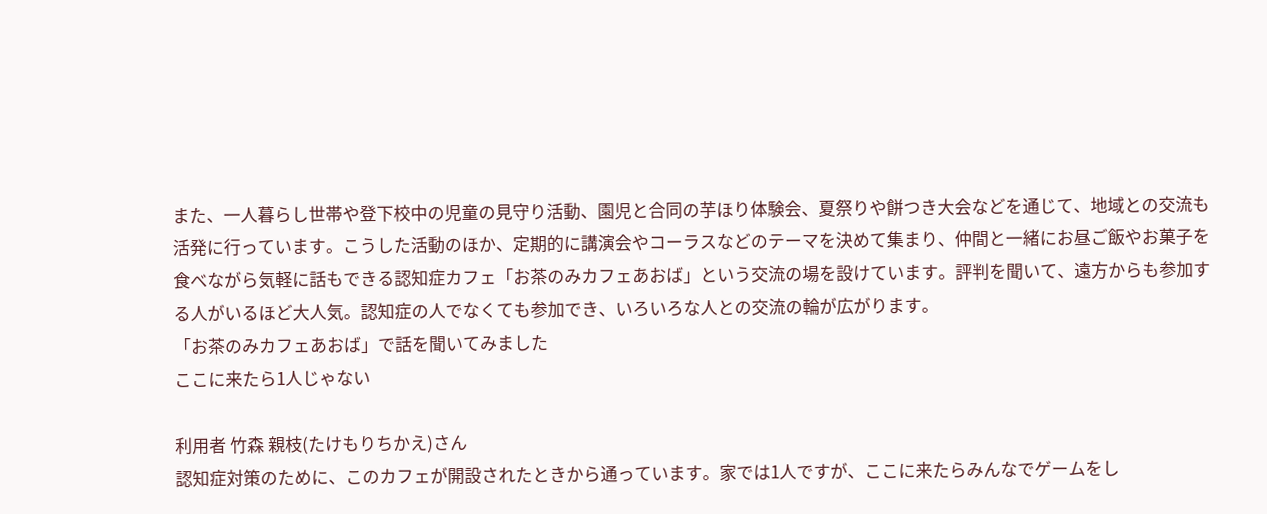また、一人暮らし世帯や登下校中の児童の見守り活動、園児と合同の芋ほり体験会、夏祭りや餅つき大会などを通じて、地域との交流も活発に行っています。こうした活動のほか、定期的に講演会やコーラスなどのテーマを決めて集まり、仲間と一緒にお昼ご飯やお菓子を食べながら気軽に話もできる認知症カフェ「お茶のみカフェあおば」という交流の場を設けています。評判を聞いて、遠方からも参加する人がいるほど大人気。認知症の人でなくても参加でき、いろいろな人との交流の輪が広がります。
「お茶のみカフェあおば」で話を聞いてみました
ここに来たら1人じゃない

利用者 竹森 親枝(たけもりちかえ)さん
認知症対策のために、このカフェが開設されたときから通っています。家では1人ですが、ここに来たらみんなでゲームをし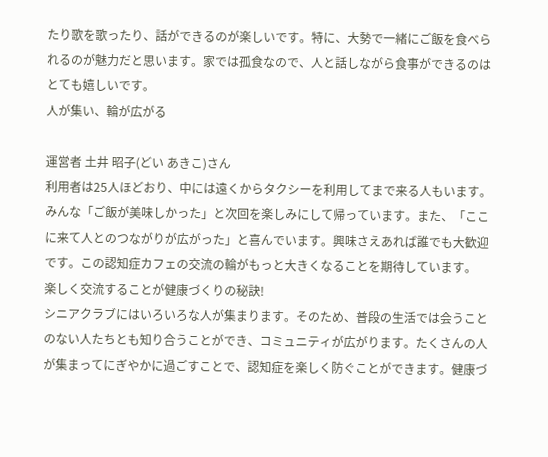たり歌を歌ったり、話ができるのが楽しいです。特に、大勢で一緒にご飯を食べられるのが魅力だと思います。家では孤食なので、人と話しながら食事ができるのはとても嬉しいです。
人が集い、輪が広がる

運営者 土井 昭子(どい あきこ)さん
利用者は25人ほどおり、中には遠くからタクシーを利用してまで来る人もいます。みんな「ご飯が美味しかった」と次回を楽しみにして帰っています。また、「ここに来て人とのつながりが広がった」と喜んでいます。興味さえあれば誰でも大歓迎です。この認知症カフェの交流の輪がもっと大きくなることを期待しています。
楽しく交流することが健康づくりの秘訣!
シニアクラブにはいろいろな人が集まります。そのため、普段の生活では会うことのない人たちとも知り合うことができ、コミュニティが広がります。たくさんの人が集まってにぎやかに過ごすことで、認知症を楽しく防ぐことができます。健康づ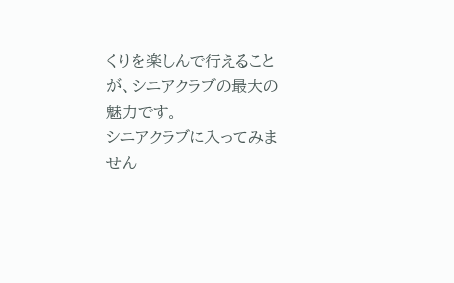くりを楽しんで行えることが、シニアクラブの最大の魅力です。
シニアクラブに入ってみません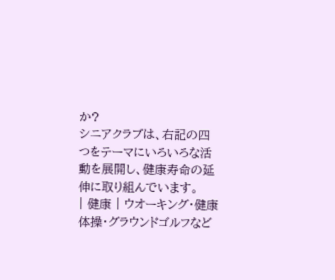か?
シニアクラブは、右記の四つをテーマにいろいろな活動を展開し、健康寿命の延伸に取り組んでいます。
| 健康 | ウオーキング・健康体操・グラウンドゴルフなど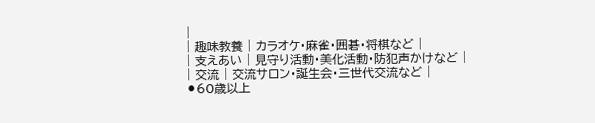|
| 趣味教養 | カラオケ・麻雀・囲碁・将棋など |
| 支えあい | 見守り活動・美化活動・防犯声かけなど |
| 交流 | 交流サロン・誕生会・三世代交流など |
⚫60歳以上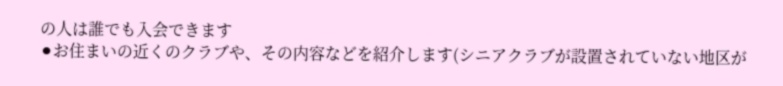の人は誰でも入会できます
⚫お住まいの近くのクラブや、その内容などを紹介します(シニアクラブが設置されていない地区が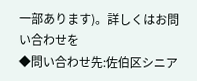一部あります)。詳しくはお問い合わせを
◆問い合わせ先:佐伯区シニア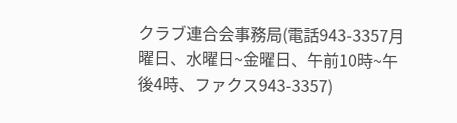クラブ連合会事務局(電話943-3357月曜日、水曜日~金曜日、午前10時~午後4時、ファクス943-3357)